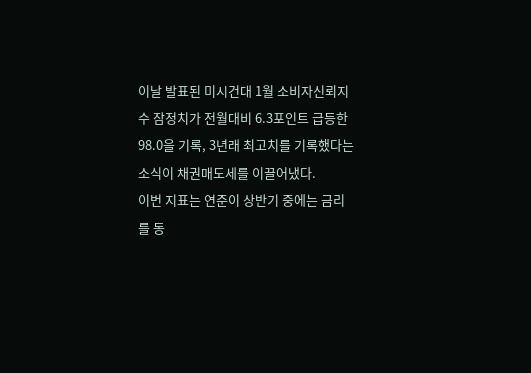이날 발표된 미시건대 1월 소비자신뢰지수 잠정치가 전월대비 6.3포인트 급등한 98.0을 기록, 3년래 최고치를 기록했다는 소식이 채권매도세를 이끌어냈다.
이번 지표는 연준이 상반기 중에는 금리를 동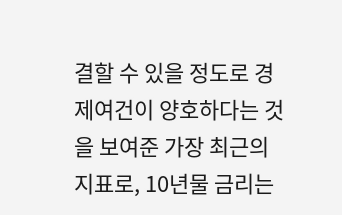결할 수 있을 정도로 경제여건이 양호하다는 것을 보여준 가장 최근의 지표로, 10년물 금리는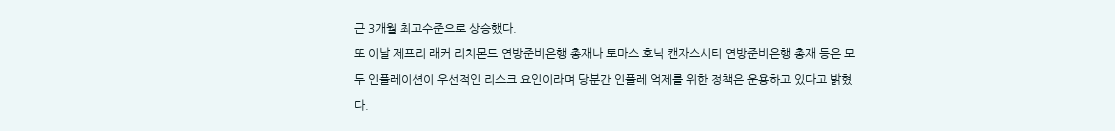근 3개월 최고수준으로 상승했다.
또 이날 제프리 래커 리치몬드 연방준비은행 총재나 토마스 호닉 캔자스시티 연방준비은행 총재 등은 모두 인플레이션이 우선적인 리스크 요인이라며 당분간 인플레 억제를 위한 정책은 운용하고 있다고 밝혔다.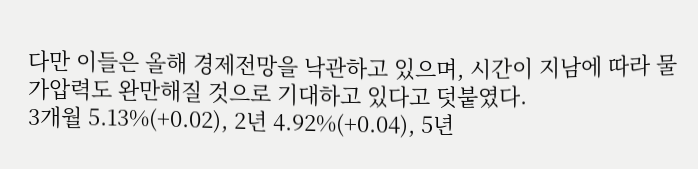다만 이들은 올해 경제전망을 낙관하고 있으며, 시간이 지남에 따라 물가압력도 완만해질 것으로 기대하고 있다고 덧붙였다.
3개월 5.13%(+0.02), 2년 4.92%(+0.04), 5년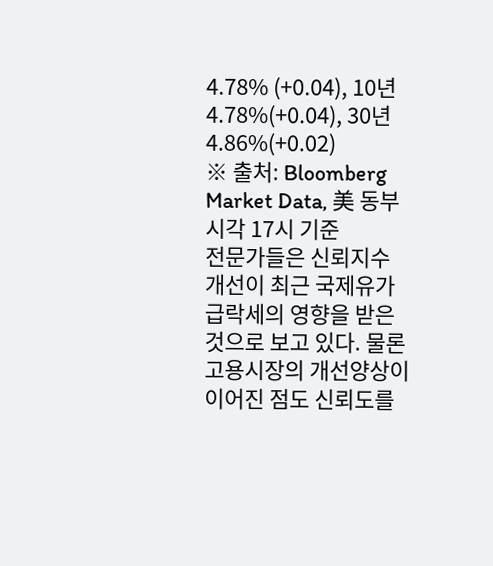4.78% (+0.04), 10년 4.78%(+0.04), 30년 4.86%(+0.02)
※ 출처: Bloomberg Market Data, 美 동부시각 17시 기준
전문가들은 신뢰지수 개선이 최근 국제유가 급락세의 영향을 받은 것으로 보고 있다. 물론 고용시장의 개선양상이 이어진 점도 신뢰도를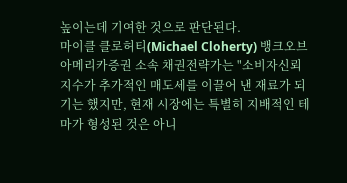높이는데 기여한 것으로 판단된다.
마이클 클로허티(Michael Cloherty) 뱅크오브아메리카증권 소속 채권전략가는 "소비자신뢰지수가 추가적인 매도세를 이끌어 낸 재료가 되기는 했지만, 현재 시장에는 특별히 지배적인 테마가 형성된 것은 아니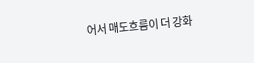어서 매도흐름이 더 강화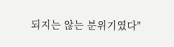되지는 않는 분위기였다"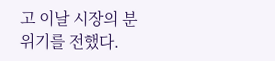고 이날 시장의 분위기를 전했다.